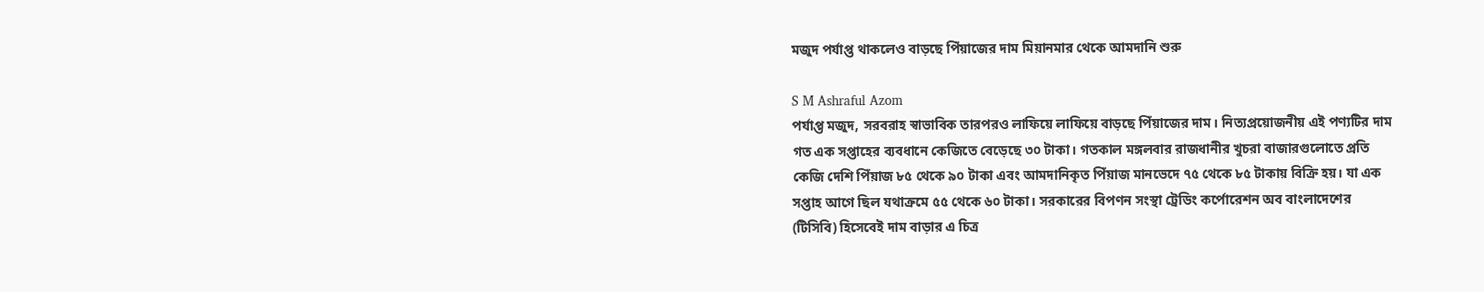মজুদ পর্যাপ্ত থাকলেও বাড়ছে পিঁয়াজের দাম মিয়ানমার থেকে আমদানি শুরু

S M Ashraful Azom
পর্যাপ্ত মজুদ, সরবরাহ স্বাভাবিক তারপরও লাফিয়ে লাফিয়ে বাড়ছে পিঁয়াজের দাম। নিত্যপ্রয়োজনীয় এই পণ্যটির দাম গত এক সপ্তাহের ব্যবধানে কেজিতে বেড়েছে ৩০ টাকা। গতকাল মঙ্গলবার রাজধানীর খুচরা বাজারগুলোতে প্রতি কেজি দেশি পিঁয়াজ ৮৫ থেকে ৯০ টাকা এবং আমদানিকৃত পিঁয়াজ মানভেদে ৭৫ থেকে ৮৫ টাকায় বিক্রি হয়। যা এক সপ্তাহ আগে ছিল যথাক্রমে ৫৫ থেকে ৬০ টাকা। সরকারের বিপণন সংস্থা ট্রেডিং কর্পোরেশন অব বাংলাদেশের (টিসিবি) হিসেবেই দাম বাড়ার এ চিত্র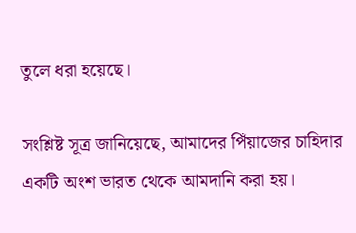তুলে ধরা হয়েছে।

সংশ্লিষ্ট সূত্র জানিয়েছে, আমাদের পিঁয়াজের চাহিদার একটি অংশ ভারত থেকে আমদানি করা হয়।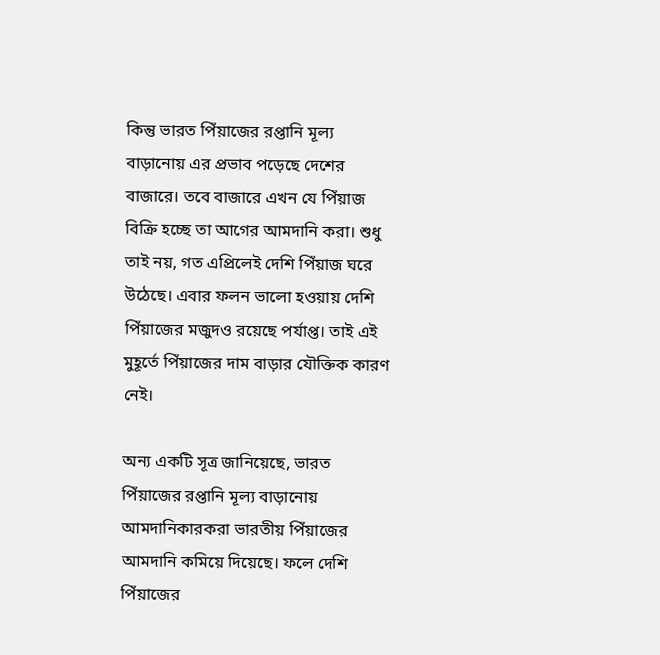কিন্তু ভারত পিঁয়াজের রপ্তানি মূল্য বাড়ানোয় এর প্রভাব পড়েছে দেশের বাজারে। তবে বাজারে এখন যে পিঁয়াজ বিক্রি হচ্ছে তা আগের আমদানি করা। শুধু তাই নয়, গত এপ্রিলেই দেশি পিঁয়াজ ঘরে উঠেছে। এবার ফলন ভালো হওয়ায় দেশি পিঁয়াজের মজুদও রয়েছে পর্যাপ্ত। তাই এই মুহূর্তে পিঁয়াজের দাম বাড়ার যৌক্তিক কারণ নেই।

অন্য একটি সূত্র জানিয়েছে, ভারত পিঁয়াজের রপ্তানি মূল্য বাড়ানোয় আমদানিকারকরা ভারতীয় পিঁয়াজের আমদানি কমিয়ে দিয়েছে। ফলে দেশি পিঁয়াজের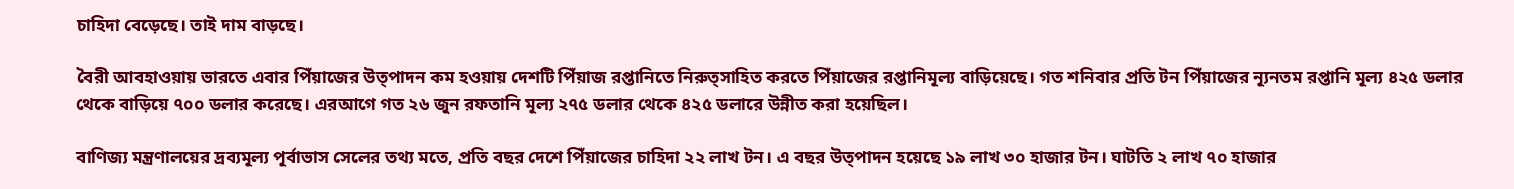চাহিদা বেড়েছে। তাই দাম বাড়ছে।

বৈরী আবহাওয়ায় ভারতে এবার পিঁয়াজের উত্পাদন কম হওয়ায় দেশটি পিঁয়াজ রপ্তানিতে নিরুত্সাহিত করতে পিঁয়াজের রপ্তানিমূল্য বাড়িয়েছে। গত শনিবার প্রতি টন পিঁয়াজের ন্যূনতম রপ্তানি মূল্য ৪২৫ ডলার থেকে বাড়িয়ে ৭০০ ডলার করেছে। এরআগে গত ২৬ জুন রফতানি মূল্য ২৭৫ ডলার থেকে ৪২৫ ডলারে উন্নীত করা হয়েছিল।

বাণিজ্য মন্ত্রণালয়ের দ্রব্যমূল্য পূর্বাভাস সেলের তথ্য মতে, প্রতি বছর দেশে পিঁয়াজের চাহিদা ২২ লাখ টন। এ বছর উত্পাদন হয়েছে ১৯ লাখ ৩০ হাজার টন। ঘাটতি ২ লাখ ৭০ হাজার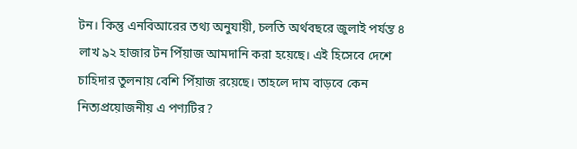টন। কিন্তু এনবিআরের তথ্য অনুযায়ী, চলতি অর্থবছরে জুলাই পর্যন্ত ৪ লাখ ৯২ হাজার টন পিঁয়াজ আমদানি করা হয়েছে। এই হিসেবে দেশে চাহিদার তুলনায় বেশি পিঁয়াজ রয়েছে। তাহলে দাম বাড়বে কেন নিত্যপ্রয়োজনীয় এ পণ্যটির?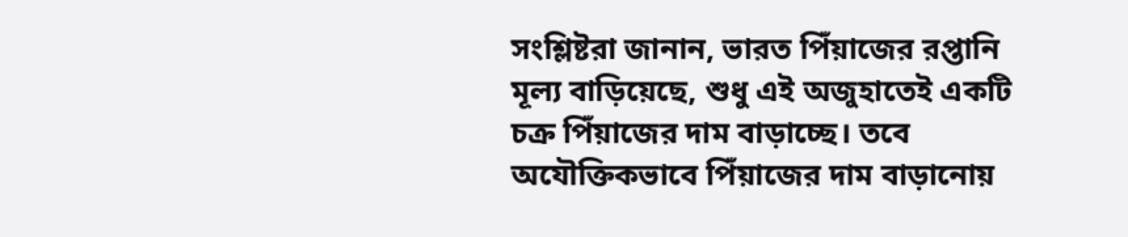সংশ্লিষ্টরা জানান, ভারত পিঁয়াজের রপ্তানি মূল্য বাড়িয়েছে, শুধু এই অজুহাতেই একটি চক্র পিঁয়াজের দাম বাড়াচ্ছে। তবে অযৌক্তিকভাবে পিঁয়াজের দাম বাড়ানোয়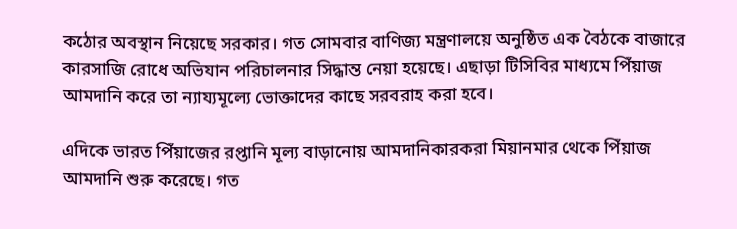কঠোর অবস্থান নিয়েছে সরকার। গত সোমবার বাণিজ্য মন্ত্রণালয়ে অনুষ্ঠিত এক বৈঠকে বাজারে কারসাজি রোধে অভিযান পরিচালনার সিদ্ধান্ত নেয়া হয়েছে। এছাড়া টিসিবির মাধ্যমে পিঁয়াজ আমদানি করে তা ন্যায্যমূল্যে ভোক্তাদের কাছে সরবরাহ করা হবে।

এদিকে ভারত পিঁয়াজের রপ্তানি মূল্য বাড়ানোয় আমদানিকারকরা মিয়ানমার থেকে পিঁয়াজ আমদানি শুরু করেছে। গত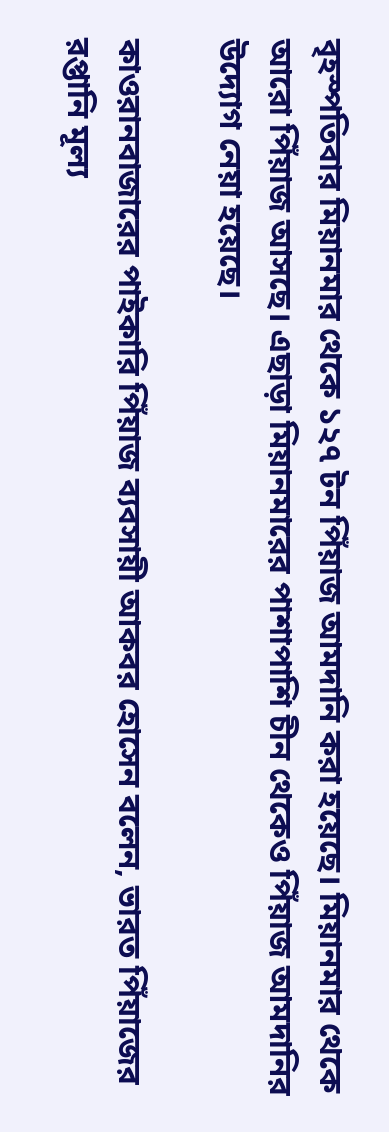বৃহস্পতিবার মিয়ানমার থেকে ১২৭ টন পিঁয়াজ আমদানি করা হয়েছে। মিয়ানমার থেকে আরো পিঁয়াজ আসছে। এছাড়া মিয়ানমারের পাশাপাশি চীন থেকেও পিঁয়াজ আমদানির উদ্যোগ নেয়া হয়েছে।

কাওরানবাজারের পাইকারি পিঁয়াজ ব্যবসায়ী আকবর হোসেন বলেন, ভারত পিঁয়াজের রপ্তানি মূল্য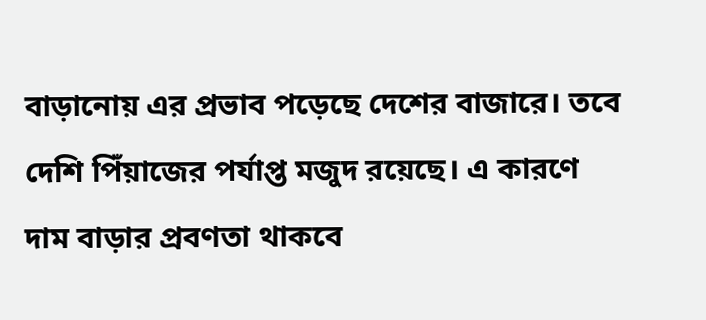বাড়ানোয় এর প্রভাব পড়েছে দেশের বাজারে। তবে দেশি পিঁয়াজের পর্যাপ্ত মজুদ রয়েছে। এ কারণে দাম বাড়ার প্রবণতা থাকবে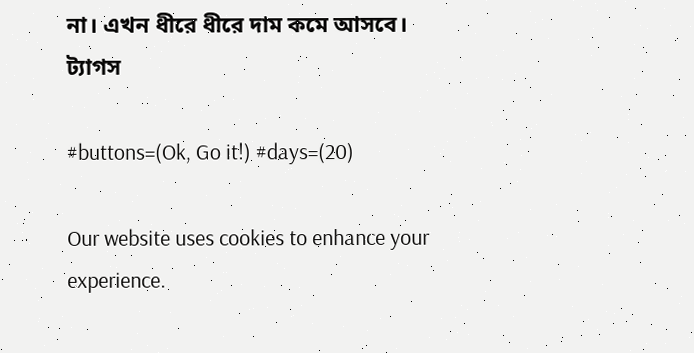না। এখন ধীরে ধীরে দাম কমে আসবে।
ট্যাগস

#buttons=(Ok, Go it!) #days=(20)

Our website uses cookies to enhance your experience.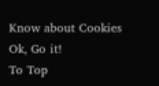Know about Cookies
Ok, Go it!
To Top